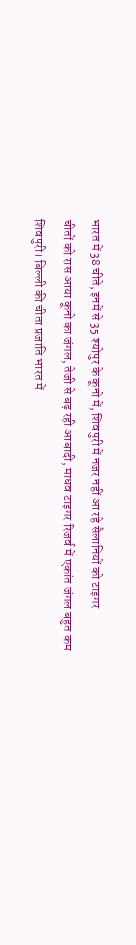भारत में 38 चीते, इनमें से 35 श्योपुर के कूनो में, शिवपुरी में नजर नहीं आ रहे सैलानियों को टाइगर
चीतों को रास आया कूनो का जंगल, तेजी से बढ़ रही आबादी, माधव टाइगर रिजर्व में एकांत जंगल बहुत कम
शिवपुरी। बिल्ली की चीता प्रजाति भारत में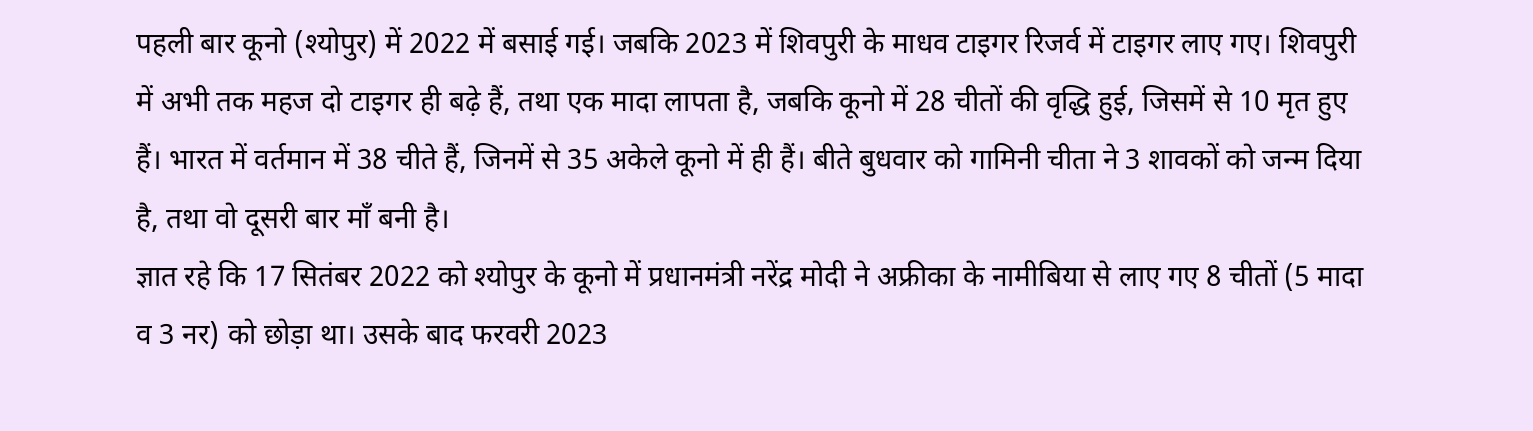पहली बार कूनो (श्योपुर) में 2022 में बसाई गई। जबकि 2023 में शिवपुरी के माधव टाइगर रिजर्व में टाइगर लाए गए। शिवपुरी में अभी तक महज दो टाइगर ही बढ़े हैं, तथा एक मादा लापता है, जबकि कूनो में 28 चीतों की वृद्धि हुई, जिसमें से 10 मृत हुए हैं। भारत में वर्तमान में 38 चीते हैं, जिनमें से 35 अकेले कूनो में ही हैं। बीते बुधवार को गामिनी चीता ने 3 शावकों को जन्म दिया है, तथा वो दूसरी बार माँ बनी है।
ज्ञात रहे कि 17 सितंबर 2022 को श्योपुर के कूनो में प्रधानमंत्री नरेंद्र मोदी ने अफ्रीका के नामीबिया से लाए गए 8 चीतों (5 मादा व 3 नर) को छोड़ा था। उसके बाद फरवरी 2023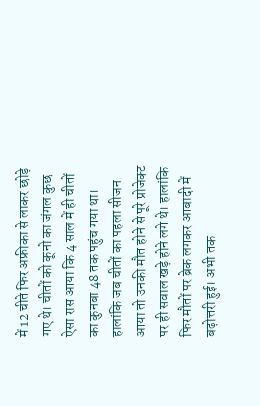में 12 चीते फिर अफ्रीका से लाकर छोड़े गए थे। चीतों को कूनो का जंगल कुछ ऐसा रास आया कि 4 साल में ही चीतों का कुनबा 48 तक पहुंच गया था। हालांकि जब चीतों का पहला सीजन आया तो उनकी मौत होने से पूरे प्रोजेक्ट पर ही सवाल खड़े होने लगे थे। हालांकि फिर मौतों पर ब्रेक लगकर आबादी में बढ़ोत्तरी हुई। अभी तक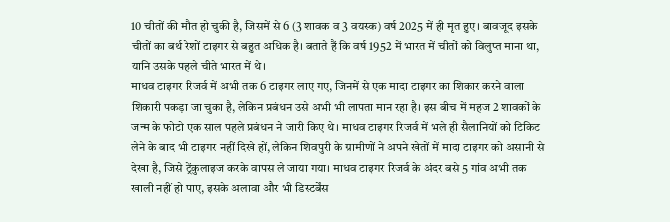10 चीतों की मौत हो चुकी है, जिसमें से 6 (3 शावक व 3 वयस्क) वर्ष 2025 में ही मृत हुए। बावजूद इसके चीतों का बर्थ रेशों टाइगर से बहुत अधिक है। बताते हैं कि वर्ष 1952 में भारत में चीतों को विलुप्त माना था, यानि उसके पहले चीते भारत में थे।
माधव टाइगर रिजर्व में अभी तक 6 टाइगर लाए गए, जिनमें से एक मादा टाइगर का शिकार करने वाला शिकारी पकड़ा जा चुका है, लेकिन प्रबंधन उसे अभी भी लापता मान रहा है। इस बीच में महज 2 शावकों के जन्म के फोटो एक साल पहले प्रबंधन ने जारी किए थे। माधव टाइगर रिजर्व में भले ही सैलानियों को टिकिट लेने के बाद भी टाइगर नहीं दिखे हों, लेकिन शिवपुरी के ग्रामीणों ने अपने खेतों में मादा टाइगर को असानी से देखा है, जिसे ट्रेंकुलाइज करके वापस ले जाया गया। माधव टाइगर रिजर्व के अंदर बसे 5 गांव अभी तक खाली नहीं हो पाए, इसके अलावा और भी डिस्टर्बेंस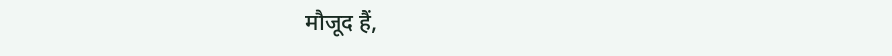मौजूद हैं,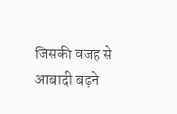जिसकी वजह से आबादी बढ़ने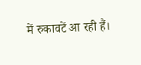में रुकावटें आ रही हैं।